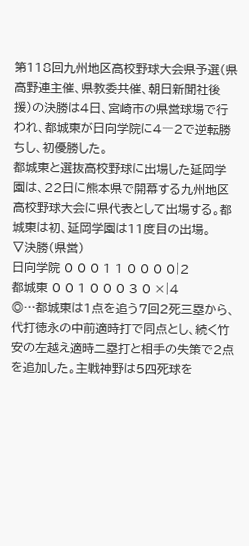第118回九州地区高校野球大会県予選(県高野連主催、県教委共催、朝日新聞社後援)の決勝は4日、宮崎市の県営球場で行われ、都城東が日向学院に4―2で逆転勝ちし、初優勝した。
都城東と選抜高校野球に出場した延岡学園は、22日に熊本県で開幕する九州地区高校野球大会に県代表として出場する。都城東は初、延岡学園は11度目の出場。
▽決勝(県営)
日向学院 0 0 0 1 1 0 0 0 0|2
都城東 0 0 1 0 0 0 3 0 ×|4
◎…都城東は1点を追う7回2死三塁から、代打徳永の中前適時打で同点とし、続く竹安の左越え適時二塁打と相手の失策で2点を追加した。主戦神野は5四死球を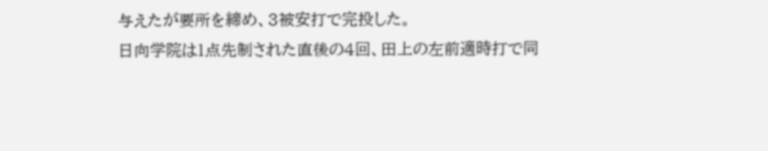与えたが要所を締め、3被安打で完投した。
日向学院は1点先制された直後の4回、田上の左前適時打で同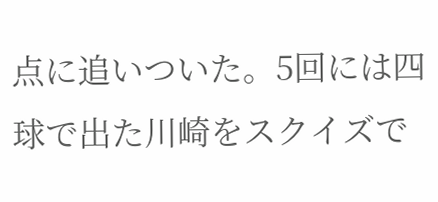点に追いついた。5回には四球で出た川崎をスクイズで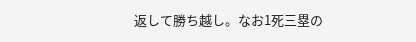返して勝ち越し。なお1死三塁の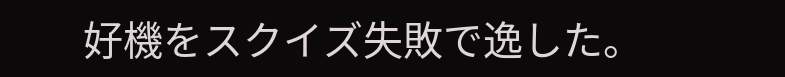好機をスクイズ失敗で逸した。